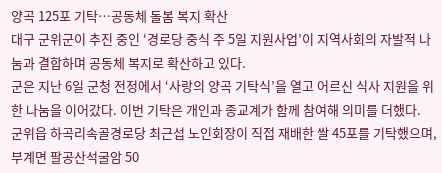양곡 125포 기탁⋯공동체 돌봄 복지 확산
대구 군위군이 추진 중인 ‘경로당 중식 주 5일 지원사업’이 지역사회의 자발적 나눔과 결합하며 공동체 복지로 확산하고 있다.
군은 지난 6일 군청 전정에서 ‘사랑의 양곡 기탁식’을 열고 어르신 식사 지원을 위한 나눔을 이어갔다. 이번 기탁은 개인과 종교계가 함께 참여해 의미를 더했다.
군위읍 하곡리속골경로당 최근섭 노인회장이 직접 재배한 쌀 45포를 기탁했으며, 부계면 팔공산석굴암 50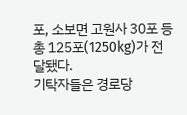포, 소보면 고원사 30포 등 총 125포(1250kg)가 전달됐다.
기탁자들은 경로당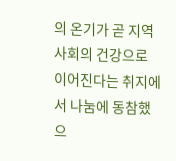의 온기가 곧 지역사회의 건강으로 이어진다는 취지에서 나눔에 동참했으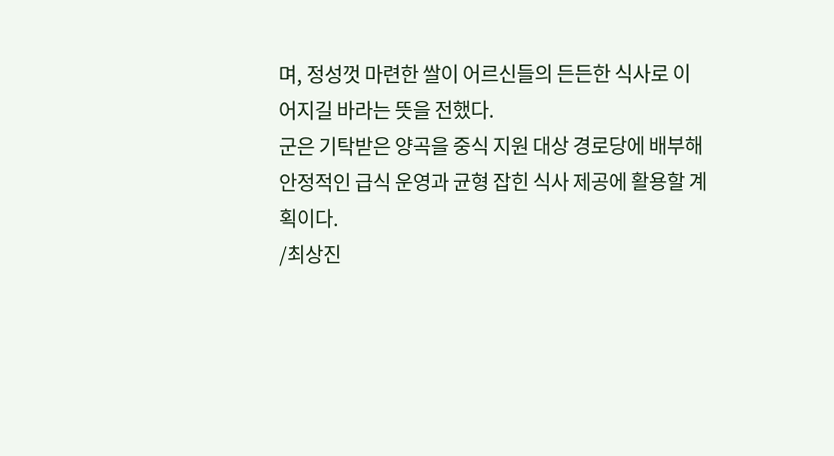며, 정성껏 마련한 쌀이 어르신들의 든든한 식사로 이어지길 바라는 뜻을 전했다.
군은 기탁받은 양곡을 중식 지원 대상 경로당에 배부해 안정적인 급식 운영과 균형 잡힌 식사 제공에 활용할 계획이다.
/최상진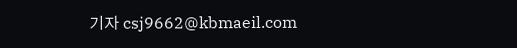기자 csj9662@kbmaeil.com